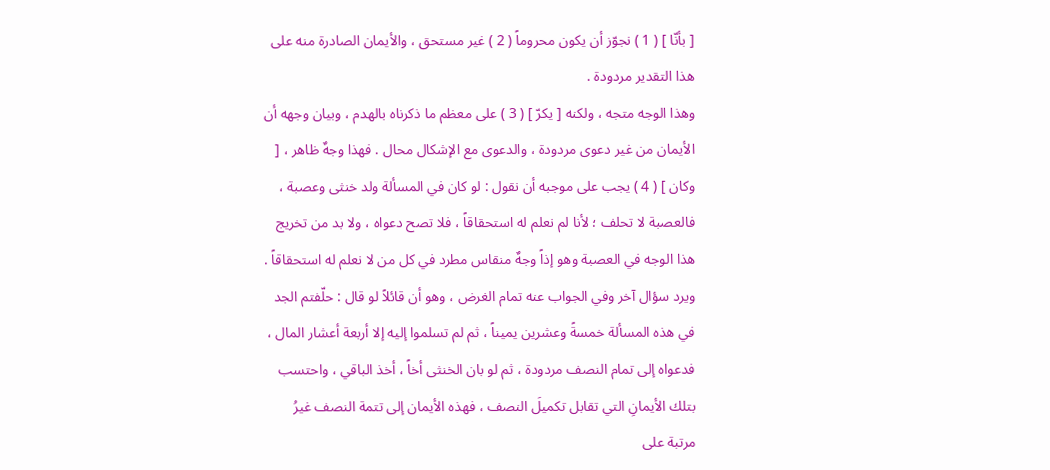[ بأنّا ] ( 1 ) نجوّز أن يكون محروماً ( 2 ) غير مستحق ، والأيمان الصادرة منه على هذا التقدير مردودة .
وهذا الوجه متجه ، ولكنه [ يكرّ ] ( 3 ) على معظم ما ذكرناه بالهدم ، وبيان وجهه أن الأيمان من غير دعوى مردودة ، والدعوى مع الإشكال محال . فهذا وجهٌ ظاهر ، [ وكان ] ( 4 ) يجب على موجبه أن نقول : لو كان في المسألة ولد خنثى وعصبة ، فالعصبة لا تحلف ؛ لأنا لم نعلم له استحقاقاً ، فلا تصح دعواه ، ولا بد من تخريج هذا الوجه في العصبة وهو إذاً وجهٌ منقاس مطرد في كل من لا نعلم له استحقاقاً .
ويرد سؤال آخر وفي الجواب عنه تمام الغرض ، وهو أن قائلاً لو قال : حلّفتم الجد في هذه المسألة خمسةً وعشرين يميناً ، ثم لم تسلموا إليه إلا أربعة أعشار المال ، فدعواه إلى تمام النصف مردودة ، ثم لو بان الخنثى أخاً ، أخذ الباقي ، واحتسب بتلك الأيمانِ التي تقابل تكميلَ النصف ، فهذه الأيمان إلى تتمة النصف غيرُ مرتبة على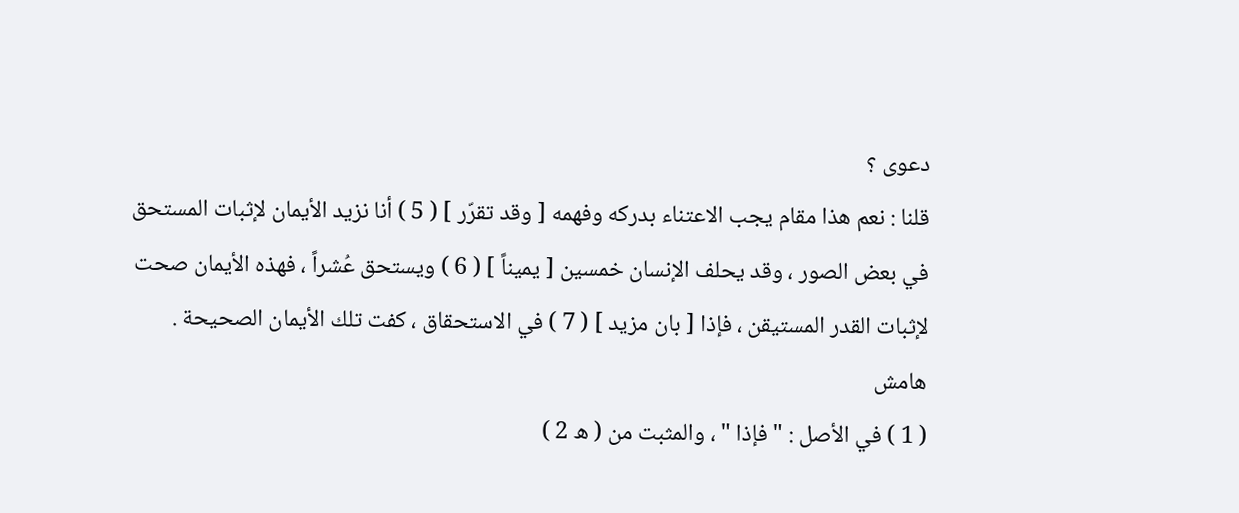دعوى ؟
قلنا : نعم هذا مقام يجب الاعتناء بدركه وفهمه [ وقد تقرّر ] ( 5 ) أنا نزيد الأيمان لإثبات المستحق في بعض الصور ، وقد يحلف الإنسان خمسين [ يميناً ] ( 6 ) ويستحق عُشراً ، فهذه الأيمان صحت لإثبات القدر المستيقن ، فإذا [ بان مزيد ] ( 7 ) في الاستحقاق ، كفت تلك الأيمان الصحيحة .
هامش
( 1 ) في الأصل : " فإذا " ، والمثبت من ( ه 2 )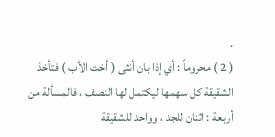.
( 2 ) محروماً : أي إذا بان أنثى ( أخت الأب ) فتأخذ الشقيقة كل سهمها ليكتمل لها النصف ، فالمسألة من أربعة : اثنان للجد ، وواحد للشقيقة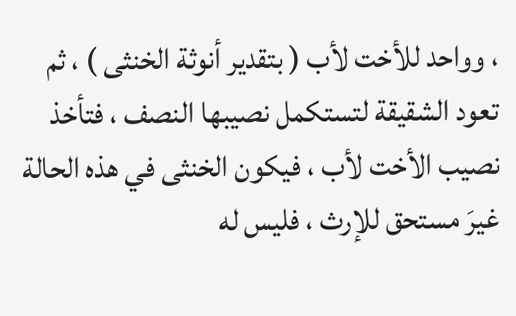، وواحد للأخت لأب ( بتقدير أنوثة الخنثى ) ، ثم تعود الشقيقة لتستكمل نصيبها النصف ، فتأخذ نصيب الأخت لأب ، فيكون الخنثى في هذه الحالة غيرَ مستحق للإرث ، فليس له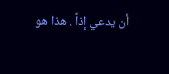أن يدعي إذاً . هذا هو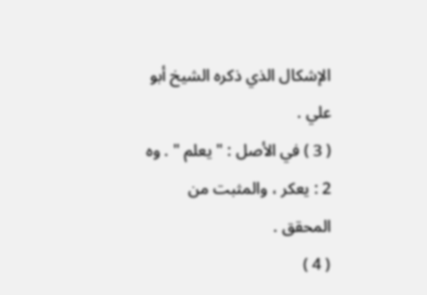الإشكال الذي ذكره الشيخ أبو علي .
( 3 ) في الأصل : " يعلم " . وه 2 : يعكر ، والمثبت من المحقق .
( 4 )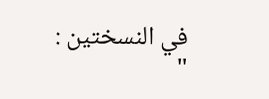في النسختين : "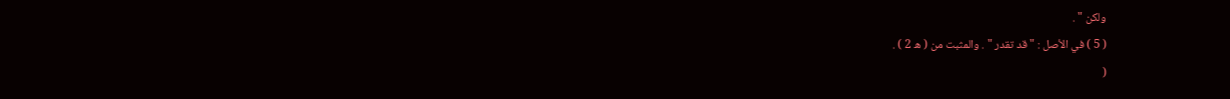ولكن " .
( 5 ) في الأصل : " قد تقدر " . والمثبت من ( ه 2 ) .
(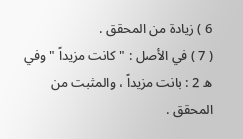6 ) زيادة من المحقق .
( 7 ) في الأصل : " كانت مزيداً " وفي ه 2 : بانت مزيداً ، والمثبت من المحقق .